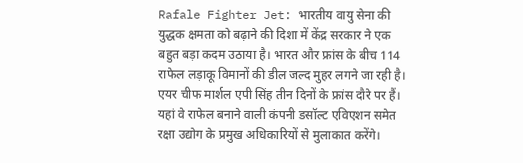Rafale Fighter Jet: भारतीय वायु सेना की युद्धक क्षमता को बढ़ाने की दिशा में केंद्र सरकार ने एक बहुत बड़ा कदम उठाया है। भारत और फ्रांस के बीच 114 राफेल लड़ाकू विमानों की डील जल्द मुहर लगने जा रही है। एयर चीफ मार्शल एपी सिंह तीन दिनों के फ्रांस दौरे पर हैं। यहां वे राफेल बनाने वाली कंपनी डसॉल्ट एविएशन समेत रक्षा उद्योग के प्रमुख अधिकारियों से मुलाकात करेंगे।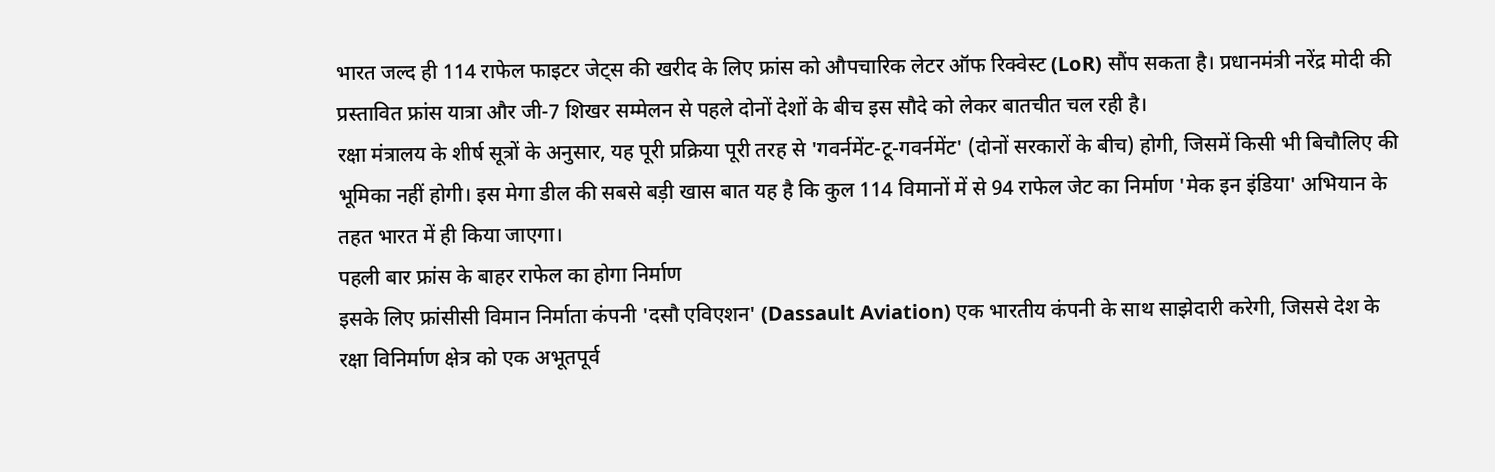भारत जल्द ही 114 राफेल फाइटर जेट्स की खरीद के लिए फ्रांस को औपचारिक लेटर ऑफ रिक्वेस्ट (LoR) सौंप सकता है। प्रधानमंत्री नरेंद्र मोदी की प्रस्तावित फ्रांस यात्रा और जी-7 शिखर सम्मेलन से पहले दोनों देशों के बीच इस सौदे को लेकर बातचीत चल रही है।
रक्षा मंत्रालय के शीर्ष सूत्रों के अनुसार, यह पूरी प्रक्रिया पूरी तरह से 'गवर्नमेंट-टू-गवर्नमेंट' (दोनों सरकारों के बीच) होगी, जिसमें किसी भी बिचौलिए की भूमिका नहीं होगी। इस मेगा डील की सबसे बड़ी खास बात यह है कि कुल 114 विमानों में से 94 राफेल जेट का निर्माण 'मेक इन इंडिया' अभियान के तहत भारत में ही किया जाएगा।
पहली बार फ्रांस के बाहर राफेल का होगा निर्माण
इसके लिए फ्रांसीसी विमान निर्माता कंपनी 'दसौ एविएशन' (Dassault Aviation) एक भारतीय कंपनी के साथ साझेदारी करेगी, जिससे देश के रक्षा विनिर्माण क्षेत्र को एक अभूतपूर्व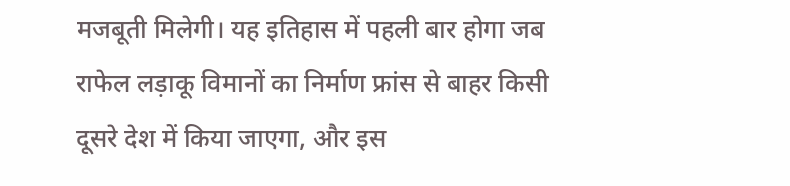मजबूती मिलेगी। यह इतिहास में पहली बार होगा जब राफेल लड़ाकू विमानों का निर्माण फ्रांस से बाहर किसी दूसरे देश में किया जाएगा, और इस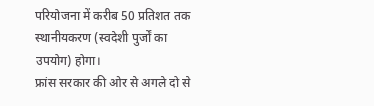परियोजना में करीब 50 प्रतिशत तक स्थानीयकरण (स्वदेशी पुर्जों का उपयोग) होगा।
फ्रांस सरकार की ओर से अगले दो से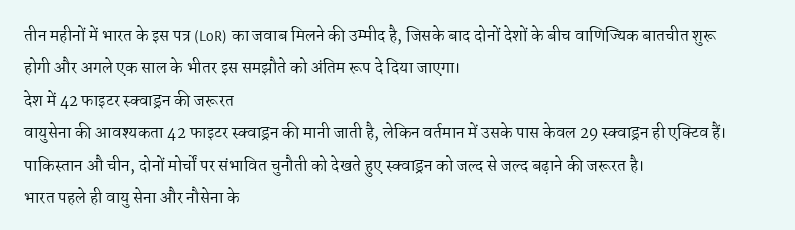तीन महीनों में भारत के इस पत्र (LoR) का जवाब मिलने की उम्मीद है, जिसके बाद दोनों देशों के बीच वाणिज्यिक बातचीत शुरू होगी और अगले एक साल के भीतर इस समझौते को अंतिम रूप दे दिया जाएगा।
देश में 42 फाइटर स्क्वाड्रन की जरूरत
वायुसेना की आवश्यकता 42 फाइटर स्क्वाड्रन की मानी जाती है, लेकिन वर्तमान में उसके पास केवल 29 स्क्वाड्रन ही एक्टिव हैं। पाकिस्तान औ चीन, दोनों मोर्चों पर संभावित चुनौती को देखते हुए स्क्वाड्रन को जल्द से जल्द बढ़ाने की जरूरत है।
भारत पहले ही वायु सेना और नौसेना के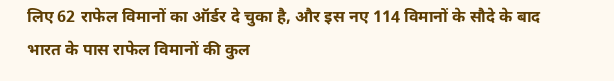लिए 62 राफेल विमानों का ऑर्डर दे चुका है, और इस नए 114 विमानों के सौदे के बाद भारत के पास राफेल विमानों की कुल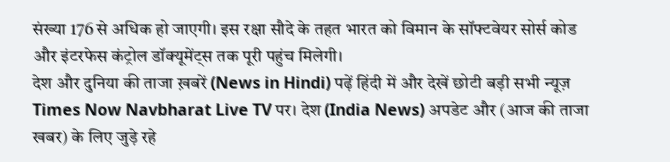संख्या 176 से अधिक हो जाएगी। इस रक्षा सौदे के तहत भारत को विमान के सॉफ्टवेयर सोर्स कोड और इंटरफेस कंट्रोल डॉक्यूमेंट्स तक पूरी पहुंच मिलेगी।
देश और दुनिया की ताजा ख़बरें (News in Hindi) पढ़ें हिंदी में और देखें छोटी बड़ी सभी न्यूज़ Times Now Navbharat Live TV पर। देश (India News) अपडेट और (आज की ताजा खबर) के लिए जुड़े रहे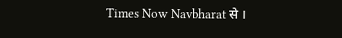Times Now Navbharat से ।